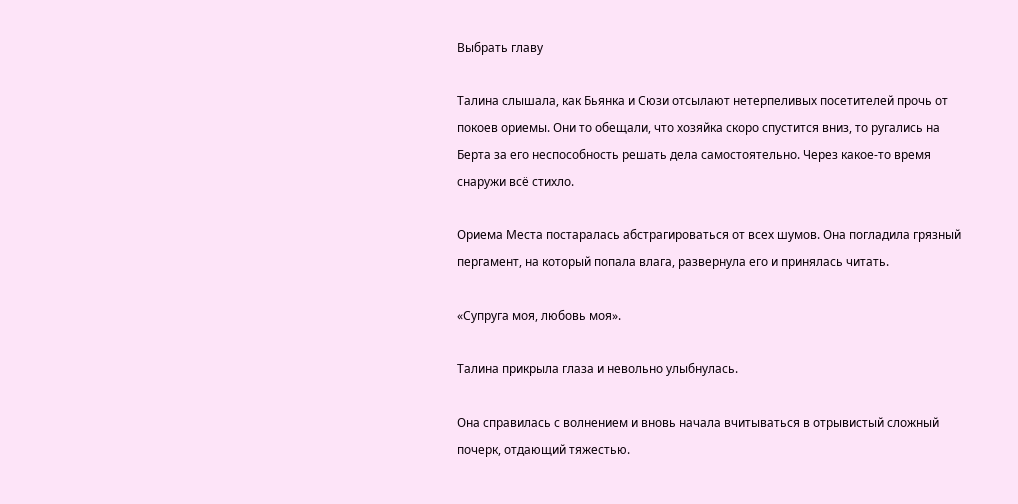Выбрать главу

Талина слышала, как Бьянка и Сюзи отсылают нетерпеливых посетителей прочь от покоев ориемы. Они то обещали, что хозяйка скоро спустится вниз, то ругались на Берта за его неспособность решать дела самостоятельно. Через какое-то время снаружи всё стихло.

Ориема Места постаралась абстрагироваться от всех шумов. Она погладила грязный пергамент, на который попала влага, развернула его и принялась читать.

«Супруга моя, любовь моя».

Талина прикрыла глаза и невольно улыбнулась.

Она справилась с волнением и вновь начала вчитываться в отрывистый сложный почерк, отдающий тяжестью.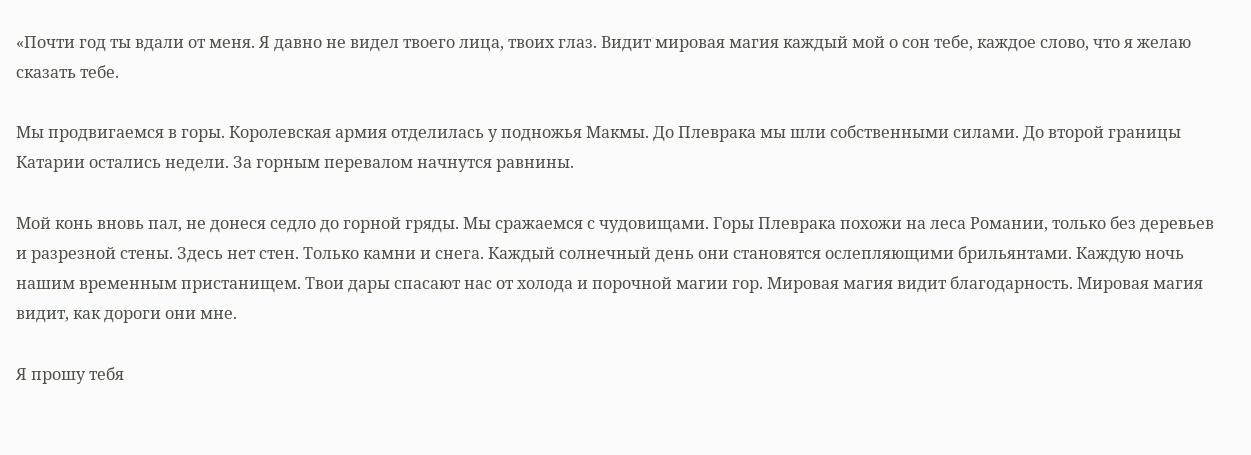«Почти год ты вдали от меня. Я давно не видел твоего лица, твоих глаз. Видит мировая магия каждый мой о сон тебе, каждое слово, что я желаю сказать тебе.

Мы продвигаемся в горы. Королевская армия отделилась у подножья Макмы. До Плеврака мы шли собственными силами. До второй границы Катарии остались недели. За горным перевалом начнутся равнины.

Мой конь вновь пал, не донеся седло до горной гряды. Мы сражаемся с чудовищами. Горы Плеврака похожи на леса Романии, только без деревьев и разрезной стены. Здесь нет стен. Только камни и снега. Каждый солнечный день они становятся ослепляющими брильянтами. Каждую ночь нашим временным пристанищем. Твои дары спасают нас от холода и порочной магии гор. Мировая магия видит благодарность. Мировая магия видит, как дороги они мне.

Я прошу тебя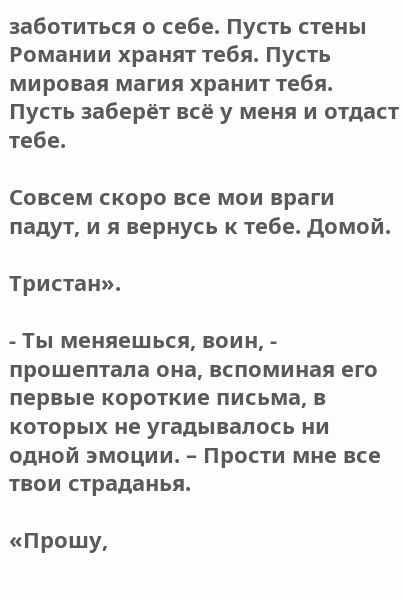заботиться о себе. Пусть стены Романии хранят тебя. Пусть мировая магия хранит тебя. Пусть заберёт всё у меня и отдаст тебе.

Совсем скоро все мои враги падут, и я вернусь к тебе. Домой.

Тристан».

- Ты меняешься, воин, - прошептала она, вспоминая его первые короткие письма, в которых не угадывалось ни одной эмоции. – Прости мне все твои страданья.

«Прошу,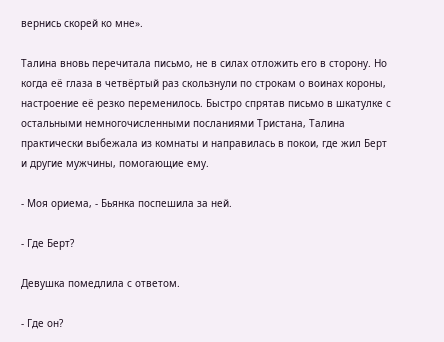вернись скорей ко мне».

Талина вновь перечитала письмо, не в силах отложить его в сторону. Но когда её глаза в четвёртый раз скользнули по строкам о воинах короны, настроение её резко переменилось. Быстро спрятав письмо в шкатулке с остальными немногочисленными посланиями Тристана, Талина практически выбежала из комнаты и направилась в покои, где жил Берт и другие мужчины, помогающие ему.

- Моя ориема, - Бьянка поспешила за ней.

- Где Берт?

Девушка помедлила с ответом.

- Где он?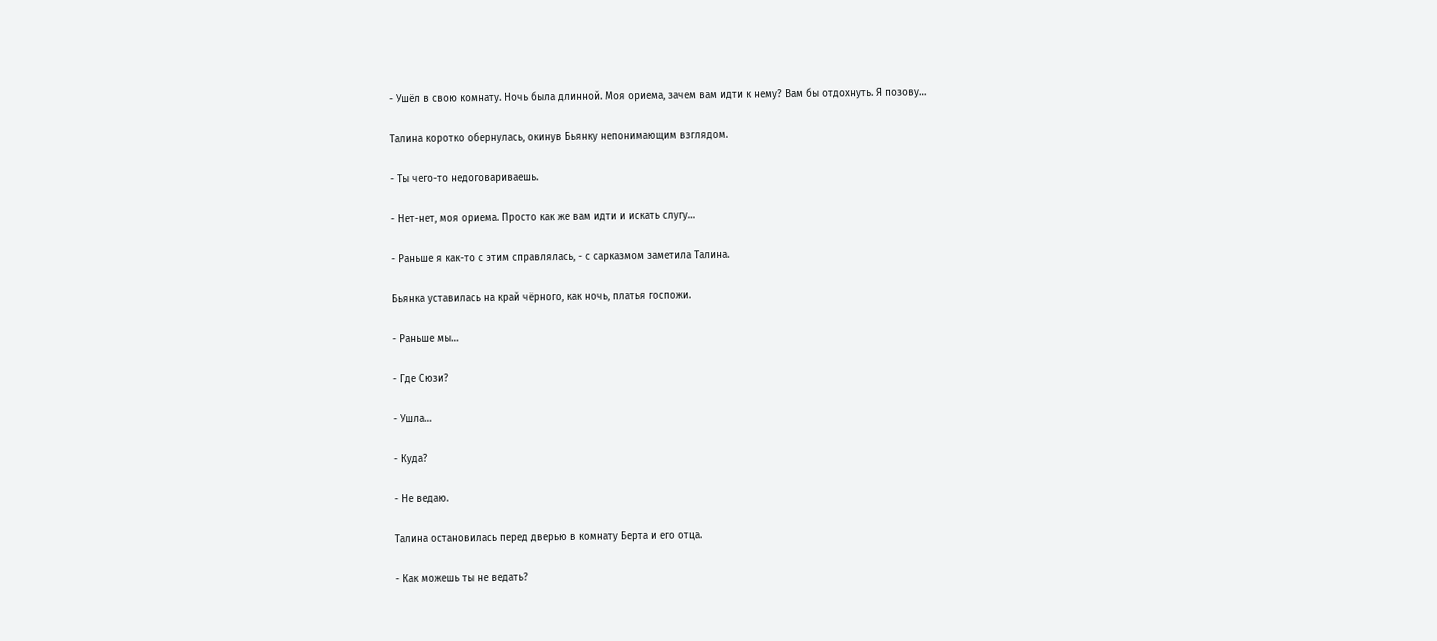- Ушёл в свою комнату. Ночь была длинной. Моя ориема, зачем вам идти к нему? Вам бы отдохнуть. Я позову…

Талина коротко обернулась, окинув Бьянку непонимающим взглядом.

- Ты чего-то недоговариваешь.

- Нет-нет, моя ориема. Просто как же вам идти и искать слугу…

- Раньше я как-то с этим справлялась, - с сарказмом заметила Талина.

Бьянка уставилась на край чёрного, как ночь, платья госпожи.

- Раньше мы…

- Где Сюзи?

- Ушла…

- Куда?

- Не ведаю.

Талина остановилась перед дверью в комнату Берта и его отца.

- Как можешь ты не ведать?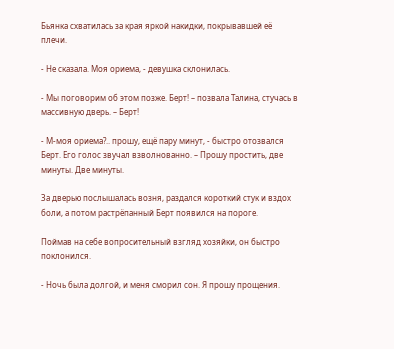Бьянка схватилась за края яркой накидки, покрывавшей её плечи.

- Не сказала. Моя ориема, - девушка склонилась.

- Мы поговорим об этом позже. Берт! – позвала Талина, стучась в массивную дверь. – Берт!

- М-моя ориема?.. прошу, ещё пару минут, - быстро отозвался Берт. Его голос звучал взволнованно. – Прошу простить, две минуты. Две минуты.

За дверью послышалась возня, раздался короткий стук и вздох боли, а потом растрёпанный Берт появился на пороге.

Поймав на себе вопросительный взгляд хозяйки, он быстро поклонился.

- Ночь была долгой, и меня сморил сон. Я прошу прощения.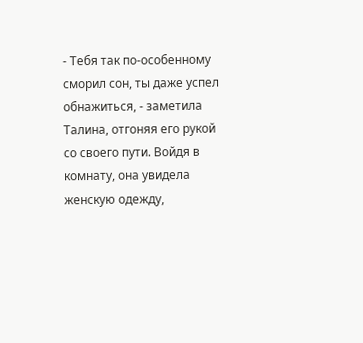- Тебя так по-особенному сморил сон, ты даже успел обнажиться, - заметила Талина, отгоняя его рукой со своего пути. Войдя в комнату, она увидела женскую одежду,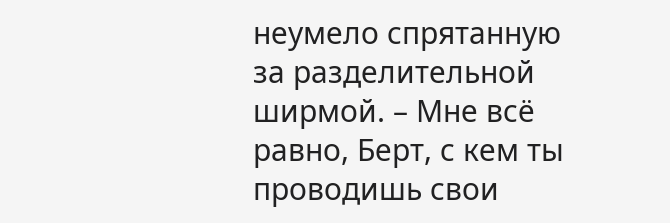неумело спрятанную за разделительной ширмой. – Мне всё равно, Берт, с кем ты проводишь свои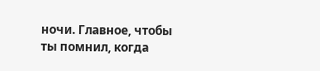ночи. Главное, чтобы ты помнил, когда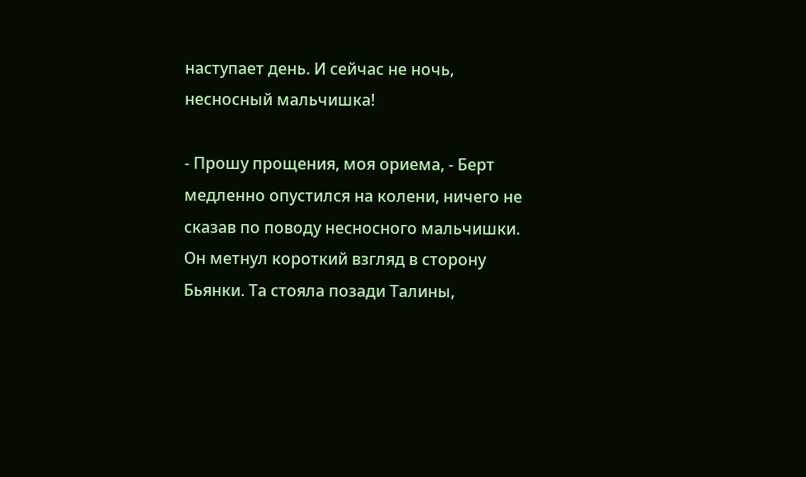наступает день. И сейчас не ночь, несносный мальчишка!

- Прошу прощения, моя ориема, - Берт медленно опустился на колени, ничего не сказав по поводу несносного мальчишки. Он метнул короткий взгляд в сторону Бьянки. Та стояла позади Талины,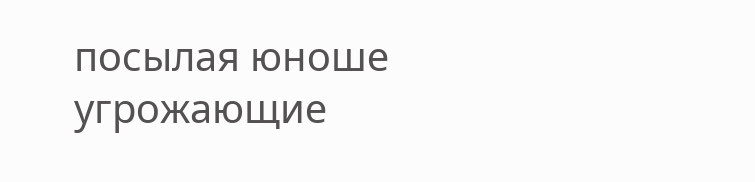посылая юноше угрожающие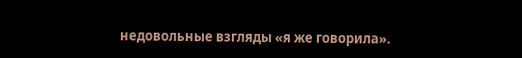недовольные взгляды «я же говорила».